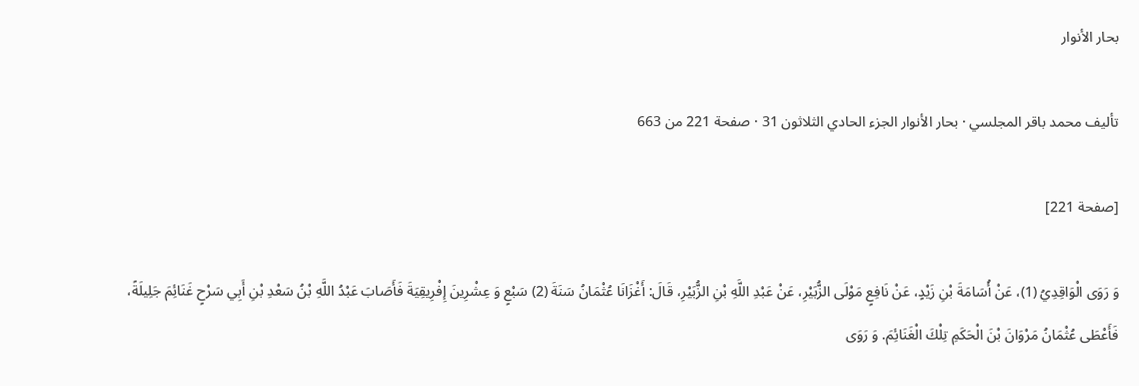بحار الأنوار

تأليف محمد باقر المجلسي · بحار الأنوار الجزء الحادي الثلاثون 31 · صفحة 221 من 663

[صفحة 221]

وَ رَوَى الْوَاقِدِيُ (1)، عَنْ أُسَامَةَ بْنِ زَيْدٍ، عَنْ نَافِعٍ مَوْلَى الزُّبَيْرِ، عَنْ عَبْدِ اللَّهِ بْنِ الزُّبَيْرِ، قَالَ: أَغْزَانَا عُثْمَانُ سَنَةَ (2) سَبْعٍ وَ عِشْرِينَ إِفْرِيقِيَةَ فَأَصَابَ عَبْدُ اللَّهِ بْنُ سَعْدِ بْنِ أَبِي سَرْحٍ غَنَائِمَ جَلِيلَةً، فَأَعْطَى عُثْمَانُ مَرْوَانَ بْنَ الْحَكَمِ تِلْكَ الْغَنَائِمَ. وَ رَوَى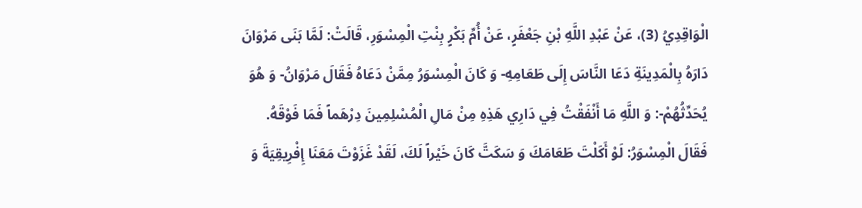الْوَاقِدِيُ (3)، عَنْ عَبْدِ اللَّهِ بْنِ جَعْفَرٍ، عَنْ أُمِّ بَكْرٍ بِنْتِ الْمِسْوَرِ، قَالَتْ: لَمَّا بَنَى مَرْوَانَ دَارَهُ بِالْمَدِينَةِ دَعَا النَّاسَ إِلَى طَعَامِهِ- وَ كَانَ الْمِسْوَرُ مِمَّنْ دَعَاهُ فَقَالَ مَرْوَانُ- وَ هُوَ يُحَدِّثُهُمْ-: وَ اللَّهِ مَا أَنْفَقْتُ فِي دَارِي هَذِهِ مِنْ مَالِ الْمُسْلِمِينَ دِرْهَماً فَمَا فَوْقَهُ. فَقَالَ الْمِسْوَرُ: لَوْ أَكَلْتَ طَعَامَكَ وَ سَكَتَّ كَانَ خَيْراً لَكَ، لَقَدْ غَزَوْتَ مَعَنَا إِفْرِيقِيَةَ وَ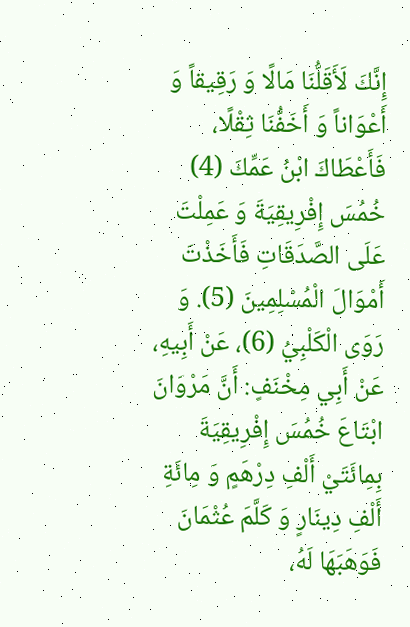إِنَّكَ لَأَقَلُّنَا مَالًا وَ رَقِيقاً وَ أَعْوَاناً وَ أَخَفُّنَا ثِقْلًا، فَأَعْطَاكَ ابْنُ عَمِّكَ (4) خُمُسَ إِفْرِيقِيَةَ وَ عَمِلْتَ عَلَى الصَّدَقَاتِ فَأَخَذْتَ أَمْوَالَ الْمُسْلِمِينَ (5). وَ رَوَى الْكَلْبِيُ (6)، عَنْ أَبِيهِ، عَنْ أَبِي مِخْنَفٍ: أَنَّ مَرْوَانَ ابْتَاعَ خُمُسَ إِفْرِيقِيَةَ بِمِائَتَيْ أَلْفِ دِرْهَمٍ وَ مِائَةِ أَلْفِ دِينَارٍ وَ كَلَّمَ عُثْمَانَ فَوَهَبَهَا لَهُ،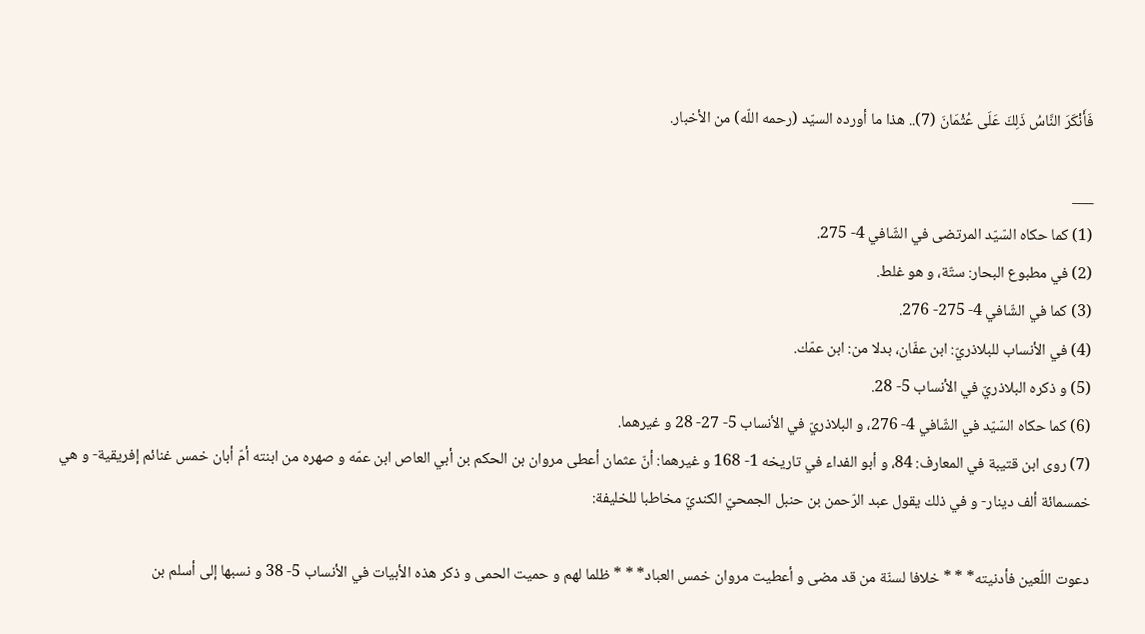فَأَنْكَرَ النَّاسُ ذَلِكَ عَلَى عُثْمَانَ (7).. هذا ما أورده السيّد (رحمه اللّه) من الأخبار.

___
(1) كما حكاه السّيّد المرتضى في الشّافي 4- 275.
(2) في مطبوع البحار: ستّة، و هو غلط.
(3) كما في الشّافي 4- 275- 276.
(4) في الأنساب للبلاذريّ: ابن عفّان، بدلا من: ابن عمّك.
(5) و ذكره البلاذريّ في الأنساب 5- 28.
(6) كما حكاه السّيّد في الشّافي 4- 276، و البلاذريّ في الأنساب 5- 27- 28 و غيرهما.
(7) روى ابن قتيبة في المعارف: 84، و أبو الفداء في تاريخه 1- 168 و غيرهما: أنّ عثمان أعطى مروان بن الحكم بن أبي العاص ابن عمّه و صهره من ابنته أمّ أبان خمس غنائم إفريقية- و هي خمسمائة ألف دينار- و في ذلك يقول عبد الرّحمن بن حنبل الجمحيّ الكنديّ مخاطبا للخليفة:

دعوت اللّعين فأدنيته* * * خلافا لسنّة من قد مضى و أعطيت مروان خمس العباد* * * ظلما لهم و حميت الحمى و ذكر هذه الأبيات في الأنساب 5- 38 و نسبها إلى أسلم بن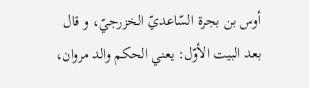أوس بن بجرة السّاعديّ الخزرجيّ، و قال بعد البيت الأوّل: يعني الحكم والد مروان،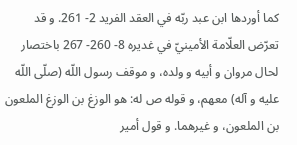كما أوردها ابن عبد ربّه في العقد الفريد 2- 261. و قد تعرّض العلّامة الأمينيّ في غديره 8- 260- 267 باختصار لحال مروان و أبيه و ولده، و موقف رسول اللّه (صلّى اللّه عليه و آله) معهم، و قوله ص له: هو الوزغ بن الوزغ الملعون بن الملعون، و غيرهما. و قول أمير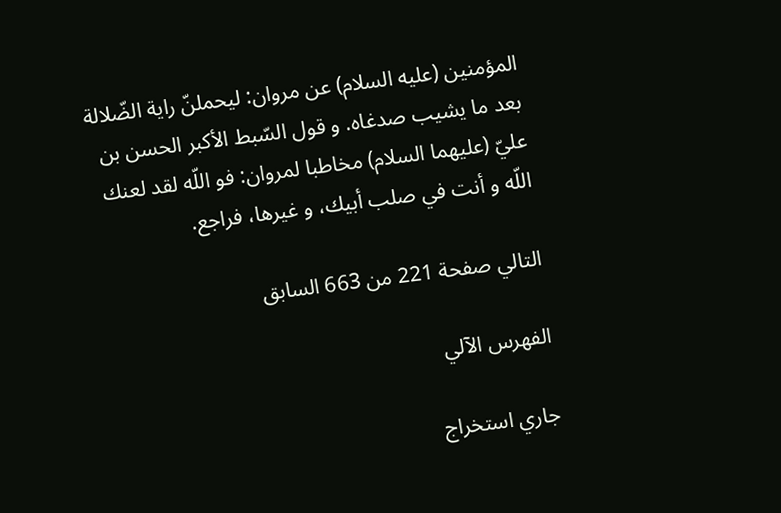المؤمنين (عليه السلام) عن مروان: ليحملنّ راية الضّلالة بعد ما يشيب صدغاه. و قول السّبط الأكبر الحسن بن عليّ (عليهما السلام) مخاطبا لمروان: فو اللّه لقد لعنك اللّه و أنت في صلب أبيك، و غيرها، فراجع.

التالي صفحة 221 من 663 السابق

الفهرس الآلي

جاري استخراج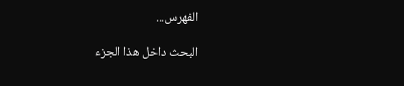الفهرس...

البحث داخل هذا الجزء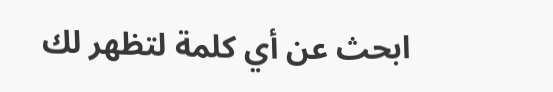ابحث عن أي كلمة لتظهر لك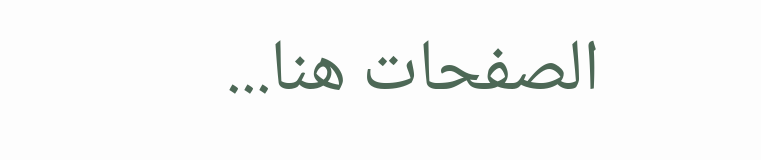الصفحات هنا...